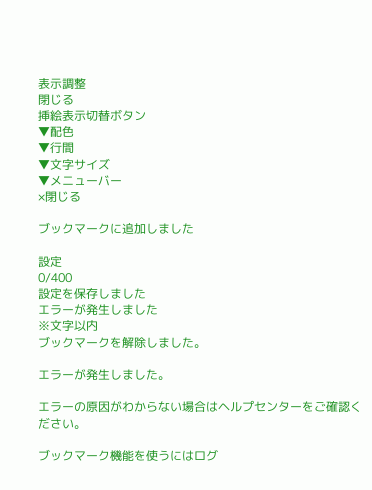表示調整
閉じる
挿絵表示切替ボタン
▼配色
▼行間
▼文字サイズ
▼メニューバー
×閉じる

ブックマークに追加しました

設定
0/400
設定を保存しました
エラーが発生しました
※文字以内
ブックマークを解除しました。

エラーが発生しました。

エラーの原因がわからない場合はヘルプセンターをご確認ください。

ブックマーク機能を使うにはログ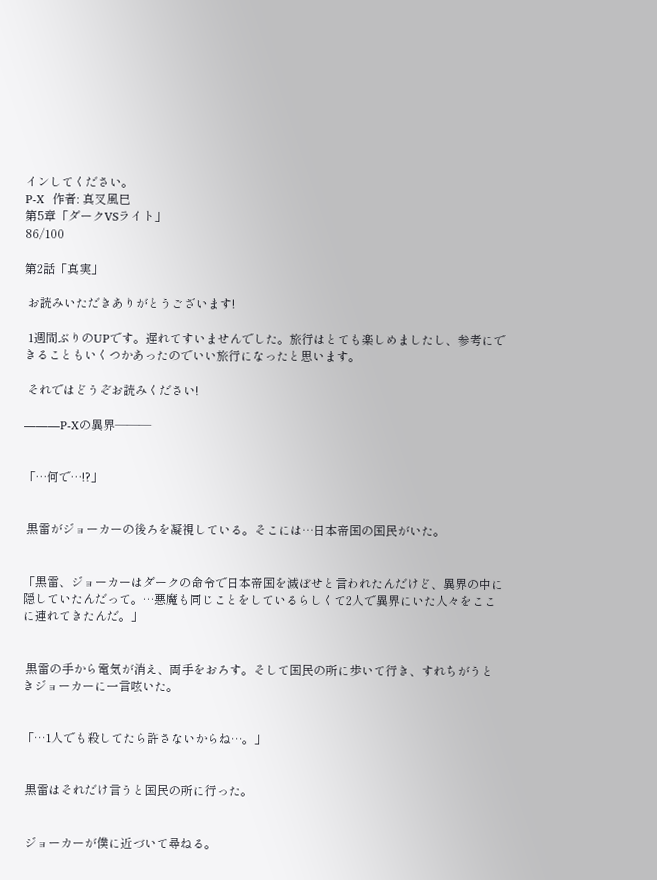インしてください。
P-X  作者: 真叉風巳
第5章「ダークVSライト」
86/100

第2話「真実」

 お読みいただきありがとうございます!

 1週間ぶりのUPです。遅れてすいませんでした。旅行はとても楽しめましたし、参考にできることもいくつかあったのでいい旅行になったと思います。

 それではどうぞお読みください!

―――P-Xの異界―――


「…何で…!?」


 黒雷がジョーカーの後ろを凝視している。そこには…日本帝国の国民がいた。


「黒雷、ジョーカーはダークの命令で日本帝国を滅ぼせと言われたんだけど、異界の中に隠していたんだって。…悪魔も同じことをしているらしくて2人で異界にいた人々をここに連れてきたんだ。」


 黒雷の手から電気が消え、両手をおろす。そして国民の所に歩いて行き、すれちがうときジョーカーに一言呟いた。


「…1人でも殺してたら許さないからね…。」


 黒雷はそれだけ言うと国民の所に行った。


 ジョーカーが僕に近づいて尋ねる。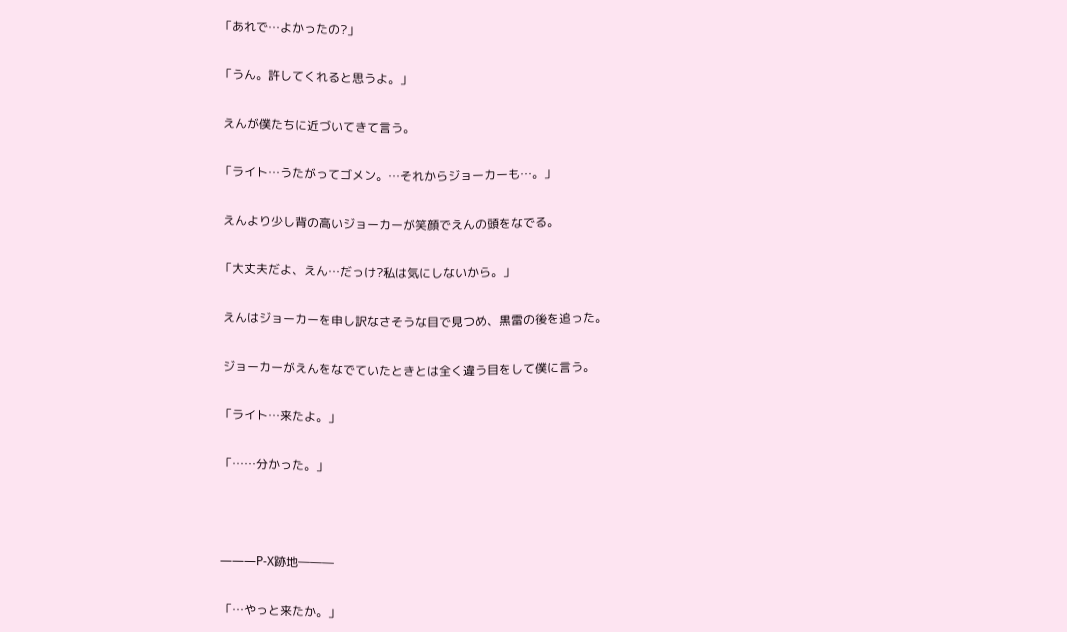「あれで…よかったの?」


「うん。許してくれると思うよ。」


 えんが僕たちに近づいてきて言う。


「ライト…うたがってゴメン。…それからジョーカーも…。」


 えんより少し背の高いジョーカーが笑顔でえんの頭をなでる。


「大丈夫だよ、えん…だっけ?私は気にしないから。」


 えんはジョーカーを申し訳なさそうな目で見つめ、黒雷の後を追った。


 ジョーカーがえんをなでていたときとは全く違う目をして僕に言う。


「ライト…来たよ。」


「……分かった。」





―――P-X跡地―――


「…やっと来たか。」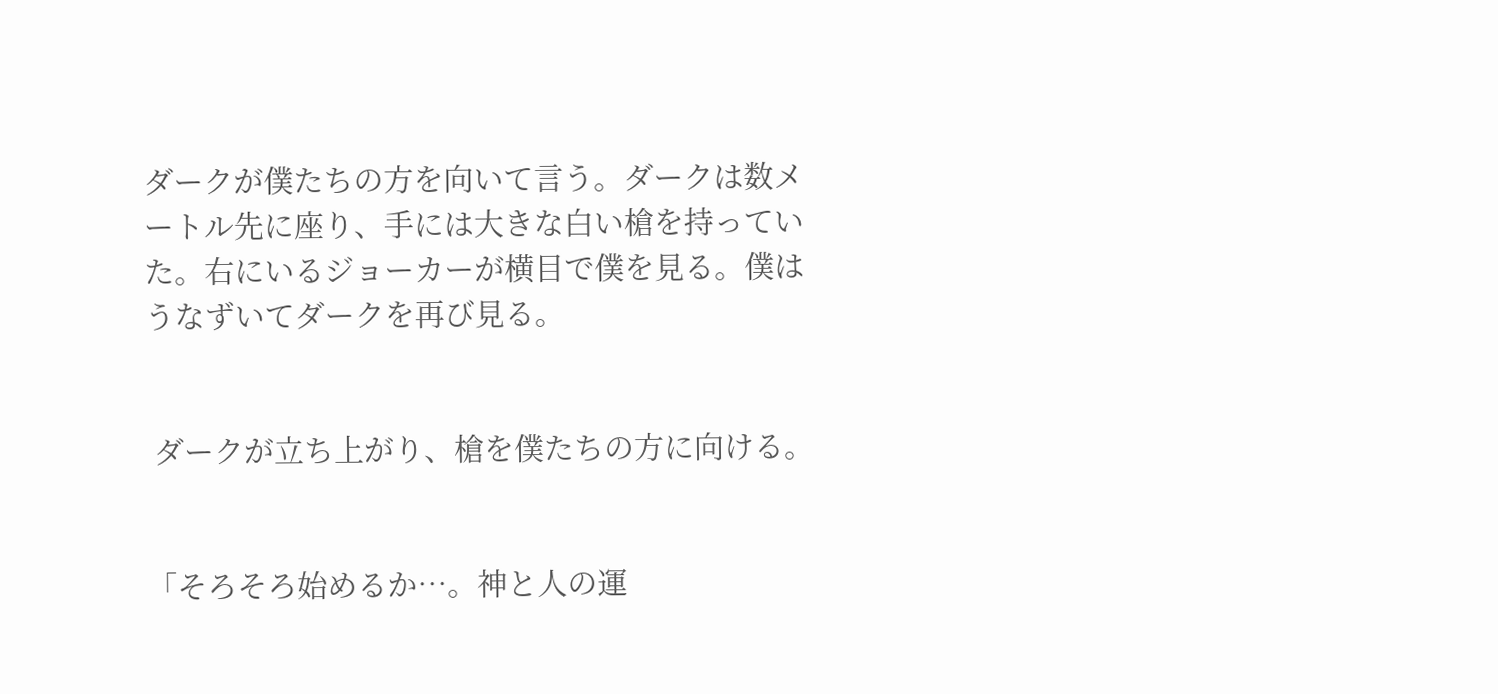ダークが僕たちの方を向いて言う。ダークは数メートル先に座り、手には大きな白い槍を持っていた。右にいるジョーカーが横目で僕を見る。僕はうなずいてダークを再び見る。


 ダークが立ち上がり、槍を僕たちの方に向ける。


「そろそろ始めるか…。神と人の運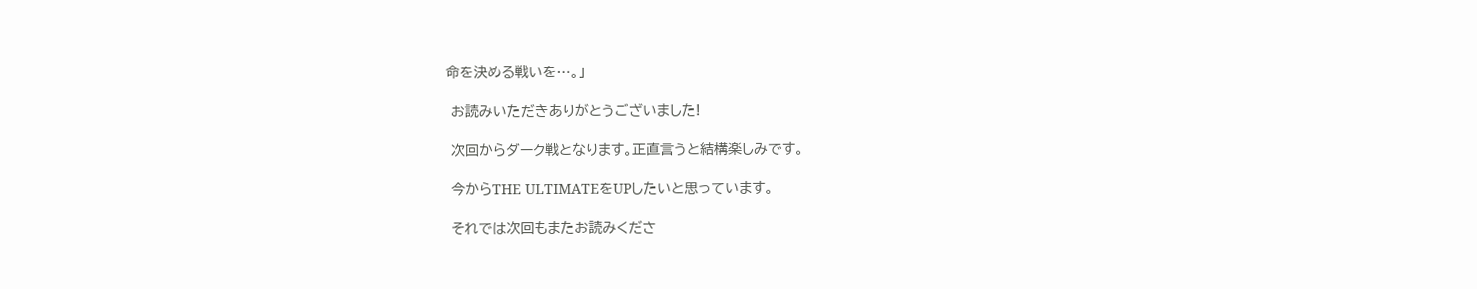命を決める戦いを…。」

 お読みいただきありがとうございました!

 次回からダーク戦となります。正直言うと結構楽しみです。

 今からTHE ULTIMATEをUPしたいと思っています。

 それでは次回もまたお読みくださ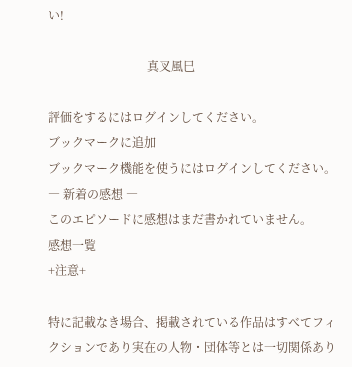い!

                                 真叉風巳

評価をするにはログインしてください。
ブックマークに追加
ブックマーク機能を使うにはログインしてください。
― 新着の感想 ―
このエピソードに感想はまだ書かれていません。
感想一覧
+注意+

特に記載なき場合、掲載されている作品はすべてフィクションであり実在の人物・団体等とは一切関係あり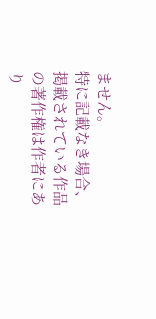ません。
特に記載なき場合、掲載されている作品の著作権は作者にあり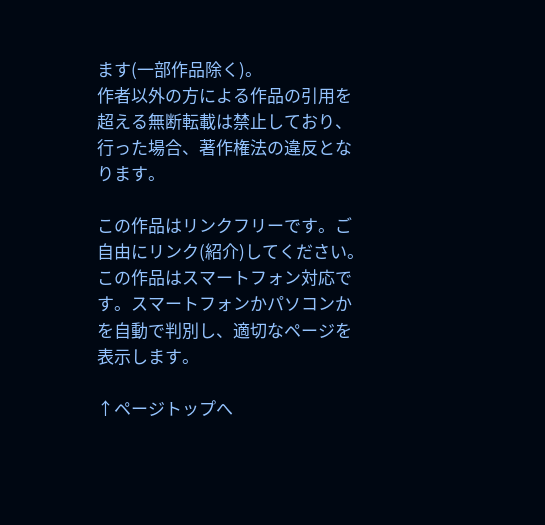ます(一部作品除く)。
作者以外の方による作品の引用を超える無断転載は禁止しており、行った場合、著作権法の違反となります。

この作品はリンクフリーです。ご自由にリンク(紹介)してください。
この作品はスマートフォン対応です。スマートフォンかパソコンかを自動で判別し、適切なページを表示します。

↑ページトップへ